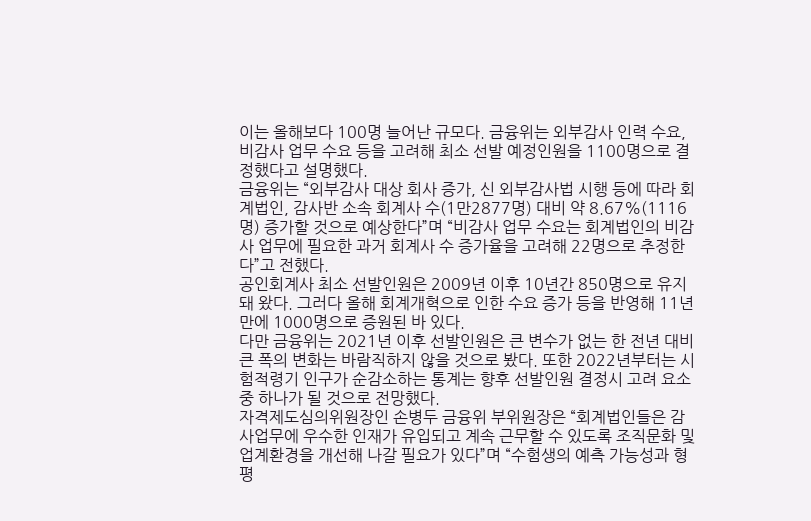이는 올해보다 100명 늘어난 규모다. 금융위는 외부감사 인력 수요, 비감사 업무 수요 등을 고려해 최소 선발 예정인원을 1100명으로 결정했다고 설명했다.
금융위는 “외부감사 대상 회사 증가, 신 외부감사법 시행 등에 따라 회계법인, 감사반 소속 회계사 수(1만2877명) 대비 약 8.67%(1116명) 증가할 것으로 예상한다”며 “비감사 업무 수요는 회계법인의 비감사 업무에 필요한 과거 회계사 수 증가율을 고려해 22명으로 추정한다”고 전했다.
공인회계사 최소 선발인원은 2009년 이후 10년간 850명으로 유지돼 왔다. 그러다 올해 회계개혁으로 인한 수요 증가 등을 반영해 11년 만에 1000명으로 증원된 바 있다.
다만 금융위는 2021년 이후 선발인원은 큰 변수가 없는 한 전년 대비 큰 폭의 변화는 바람직하지 않을 것으로 봤다. 또한 2022년부터는 시험적령기 인구가 순감소하는 통계는 향후 선발인원 결정시 고려 요소 중 하나가 될 것으로 전망했다.
자격제도심의위원장인 손병두 금융위 부위원장은 “회계법인들은 감사업무에 우수한 인재가 유입되고 계속 근무할 수 있도록 조직문화 및 업계환경을 개선해 나갈 필요가 있다”며 “수험생의 예측 가능성과 형평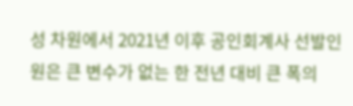성 차원에서 2021년 이후 공인회계사 선발인원은 큰 변수가 없는 한 전년 대비 큰 폭의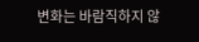변화는 바람직하지 않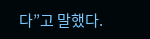다”고 말했다.